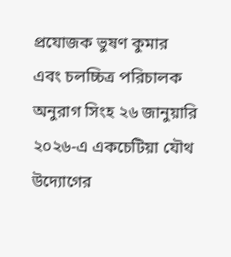প্রযোজক ভুষণ কুমার এবং চলচ্চিত্র পরিচালক অনুরাগ সিংহ ২৬ জানুয়ারি ২০২৬-এ একচেটিয়া যৌথ উদ্যোগের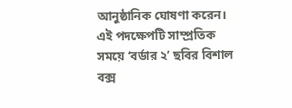আনুষ্ঠানিক ঘোষণা করেন। এই পদক্ষেপটি সাম্প্রতিক সময়ে ‘বর্ডার ২’ ছবির বিশাল বক্স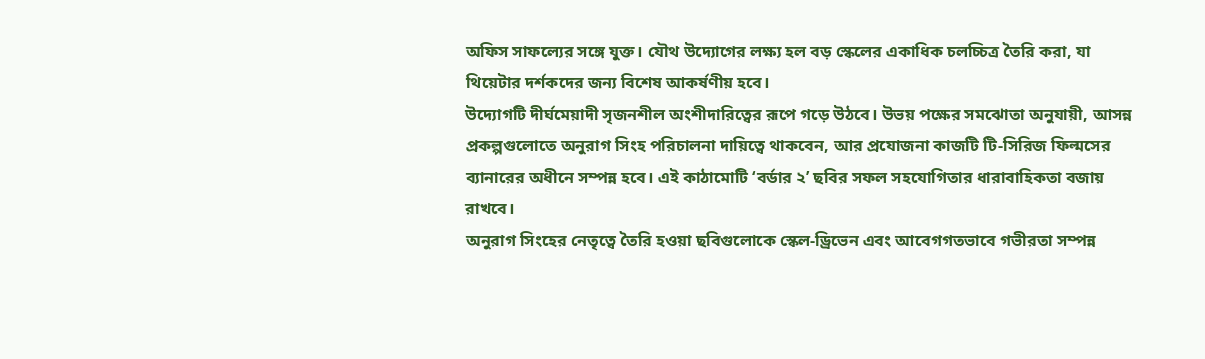অফিস সাফল্যের সঙ্গে যুক্ত। যৌথ উদ্যোগের লক্ষ্য হল বড় স্কেলের একাধিক চলচ্চিত্র তৈরি করা, যা থিয়েটার দর্শকদের জন্য বিশেষ আকর্ষণীয় হবে।
উদ্যোগটি দীর্ঘমেয়াদী সৃজনশীল অংশীদারিত্বের রূপে গড়ে উঠবে। উভয় পক্ষের সমঝোতা অনুযায়ী, আসন্ন প্রকল্পগুলোতে অনুরাগ সিংহ পরিচালনা দায়িত্বে থাকবেন, আর প্রযোজনা কাজটি টি-সিরিজ ফিল্মসের ব্যানারের অধীনে সম্পন্ন হবে। এই কাঠামোটি ‘বর্ডার ২’ ছবির সফল সহযোগিতার ধারাবাহিকতা বজায় রাখবে।
অনুরাগ সিংহের নেতৃত্বে তৈরি হওয়া ছবিগুলোকে স্কেল-ড্রিভেন এবং আবেগগতভাবে গভীরতা সম্পন্ন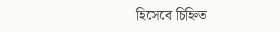হিসেবে চিহ্নিত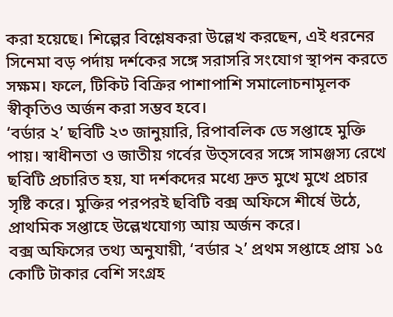করা হয়েছে। শিল্পের বিশ্লেষকরা উল্লেখ করছেন, এই ধরনের সিনেমা বড় পর্দায় দর্শকের সঙ্গে সরাসরি সংযোগ স্থাপন করতে সক্ষম। ফলে, টিকিট বিক্রির পাশাপাশি সমালোচনামূলক স্বীকৃতিও অর্জন করা সম্ভব হবে।
‘বর্ডার ২’ ছবিটি ২৩ জানুয়ারি, রিপাবলিক ডে সপ্তাহে মুক্তি পায়। স্বাধীনতা ও জাতীয় গর্বের উত্সবের সঙ্গে সামঞ্জস্য রেখে ছবিটি প্রচারিত হয়, যা দর্শকদের মধ্যে দ্রুত মুখে মুখে প্রচার সৃষ্টি করে। মুক্তির পরপরই ছবিটি বক্স অফিসে শীর্ষে উঠে, প্রাথমিক সপ্তাহে উল্লেখযোগ্য আয় অর্জন করে।
বক্স অফিসের তথ্য অনুযায়ী, ‘বর্ডার ২’ প্রথম সপ্তাহে প্রায় ১৫ কোটি টাকার বেশি সংগ্রহ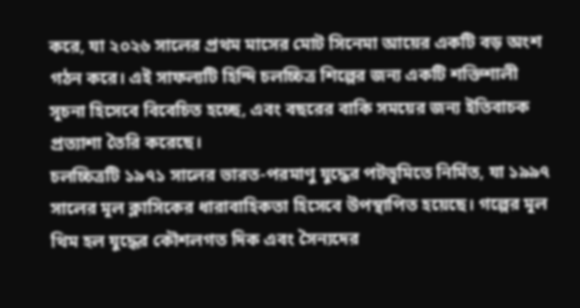করে, যা ২০২৬ সালের প্রথম মাসের মোট সিনেমা আয়ের একটি বড় অংশ গঠন করে। এই সাফল্যটি হিন্দি চলচ্চিত্র শিল্পের জন্য একটি শক্তিশালী সূচনা হিসেবে বিবেচিত হচ্ছে, এবং বছরের বাকি সময়ের জন্য ইতিবাচক প্রত্যাশা তৈরি করেছে।
চলচ্চিত্রটি ১৯৭১ সালের ভারত-পরমাণু যুদ্ধের পটভূমিতে নির্মিত, যা ১৯৯৭ সালের মূল ক্লাসিকের ধারাবাহিকতা হিসেবে উপস্থাপিত হয়েছে। গল্পের মূল থিম হল যুদ্ধের কৌশলগত দিক এবং সৈন্যদের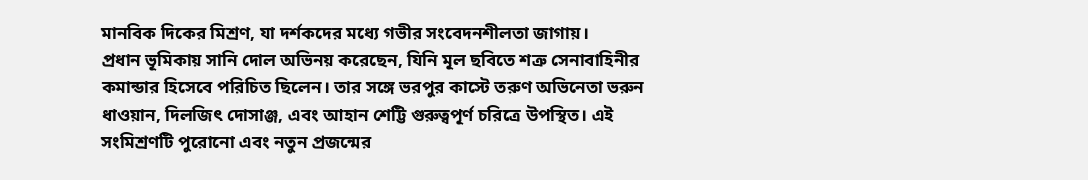মানবিক দিকের মিশ্রণ, যা দর্শকদের মধ্যে গভীর সংবেদনশীলতা জাগায়।
প্রধান ভূমিকায় সানি দোল অভিনয় করেছেন, যিনি মূল ছবিতে শত্রু সেনাবাহিনীর কমান্ডার হিসেবে পরিচিত ছিলেন। তার সঙ্গে ভরপুর কাস্টে তরুণ অভিনেতা ভরুন ধাওয়ান, দিলজিৎ দোসাঞ্জ, এবং আহান শেট্টি গুরুত্বপূর্ণ চরিত্রে উপস্থিত। এই সংমিশ্রণটি পুরোনো এবং নতুন প্রজন্মের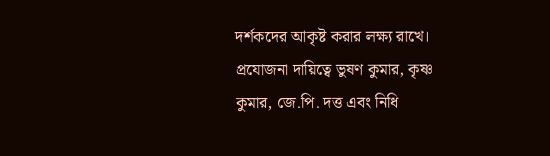দর্শকদের আকৃষ্ট করার লক্ষ্য রাখে।
প্রযোজনা দায়িত্বে ভুষণ কুমার, কৃষ্ণ কুমার, জে.পি. দত্ত এবং নিধি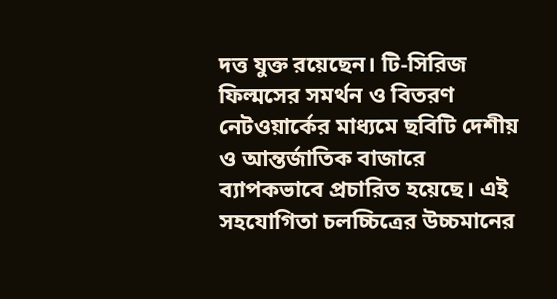দত্ত যুক্ত রয়েছেন। টি-সিরিজ ফিল্মসের সমর্থন ও বিতরণ নেটওয়ার্কের মাধ্যমে ছবিটি দেশীয় ও আন্তর্জাতিক বাজারে ব্যাপকভাবে প্রচারিত হয়েছে। এই সহযোগিতা চলচ্চিত্রের উচ্চমানের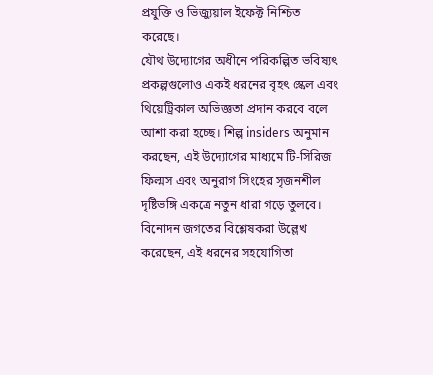প্রযুক্তি ও ভিজ্যুয়াল ইফেক্ট নিশ্চিত করেছে।
যৌথ উদ্যোগের অধীনে পরিকল্পিত ভবিষ্যৎ প্রকল্পগুলোও একই ধরনের বৃহৎ স্কেল এবং থিয়েট্রিকাল অভিজ্ঞতা প্রদান করবে বলে আশা করা হচ্ছে। শিল্প insiders অনুমান করছেন, এই উদ্যোগের মাধ্যমে টি-সিরিজ ফিল্মস এবং অনুরাগ সিংহের সৃজনশীল দৃষ্টিভঙ্গি একত্রে নতুন ধারা গড়ে তুলবে।
বিনোদন জগতের বিশ্লেষকরা উল্লেখ করেছেন, এই ধরনের সহযোগিতা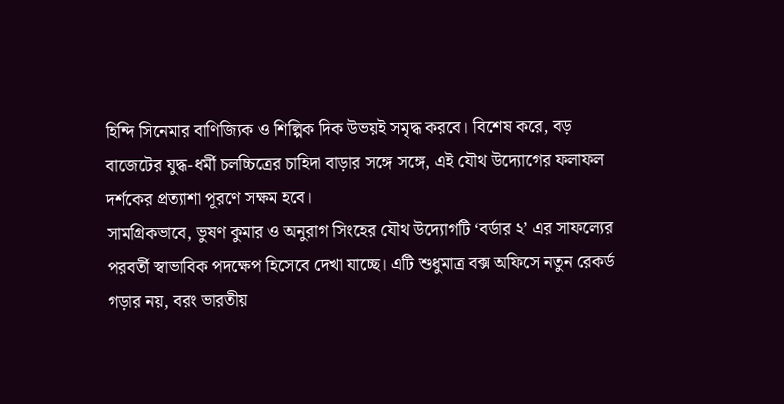হিন্দি সিনেমার বাণিজ্যিক ও শিল্পিক দিক উভয়ই সমৃদ্ধ করবে। বিশেষ করে, বড় বাজেটের যুদ্ধ-ধর্মী চলচ্চিত্রের চাহিদা বাড়ার সঙ্গে সঙ্গে, এই যৌথ উদ্যোগের ফলাফল দর্শকের প্রত্যাশা পূরণে সক্ষম হবে।
সামগ্রিকভাবে, ভুষণ কুমার ও অনুরাগ সিংহের যৌথ উদ্যোগটি ‘বর্ডার ২’ এর সাফল্যের পরবর্তী স্বাভাবিক পদক্ষেপ হিসেবে দেখা যাচ্ছে। এটি শুধুমাত্র বক্স অফিসে নতুন রেকর্ড গড়ার নয়, বরং ভারতীয়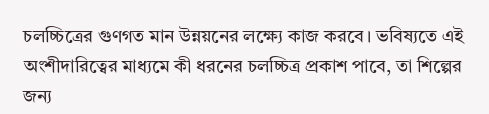চলচ্চিত্রের গুণগত মান উন্নয়নের লক্ষ্যে কাজ করবে। ভবিষ্যতে এই অংশীদারিত্বের মাধ্যমে কী ধরনের চলচ্চিত্র প্রকাশ পাবে, তা শিল্পের জন্য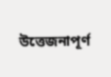উত্তেজনাপূর্ণ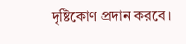দৃষ্টিকোণ প্রদান করবে।